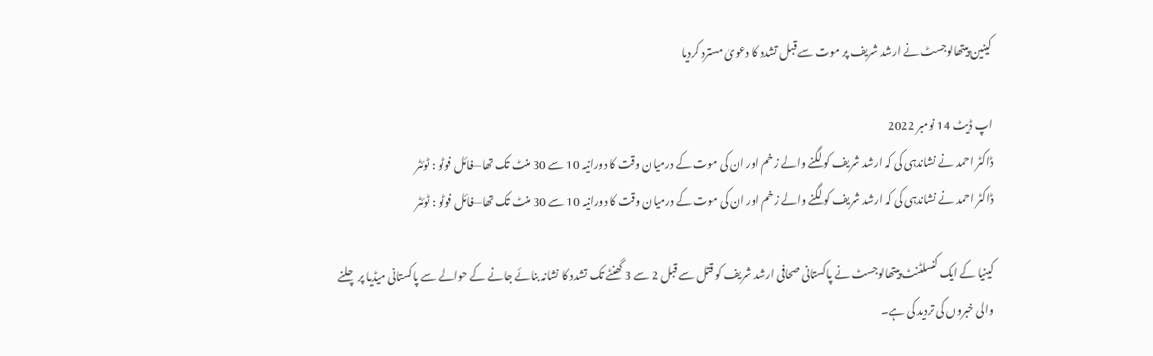کینین پیتھالوجسٹ نے ارشد شریف پر موت سے قبل تشدد کا دعویٰ مسترد کردیا

اپ ڈیٹ 14 نومبر 2022
ڈاکٹر احمد نے نشاندہی کی کہ ارشد شریف کو لگنے والے زخم اور ان کی موت کے درمیان وقت کا دورانیہ 10 سے 30 منٹ تک تھا—فائل فوٹو : ٹوئٹر
ڈاکٹر احمد نے نشاندہی کی کہ ارشد شریف کو لگنے والے زخم اور ان کی موت کے درمیان وقت کا دورانیہ 10 سے 30 منٹ تک تھا—فائل فوٹو : ٹوئٹر

کینیا کے ایک کنسلٹنٹ پیتھالوجسٹ نے پاکستانی صحافی ارشد شریف کو قتل سے قبل 2 سے 3 گھنٹے تک تشدد کا نشانہ بنائے جانے کے حوالے سے پاکستانی میڈیا پر چلنے والی خبروں کی تردید کی ہے۔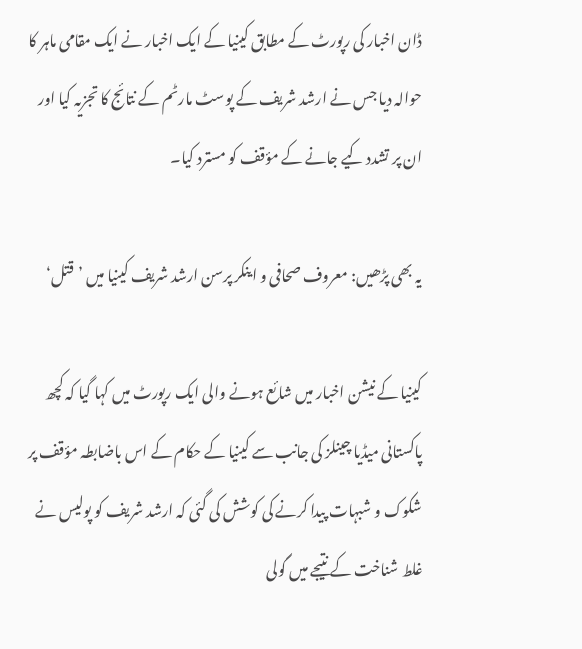ڈان اخبار کی رپورٹ کے مطابق کینیا کے ایک اخبار نے ایک مقامی ماہر کا حوالہ دیا جس نے ارشد شریف کے پوسٹ مارٹم کے نتائج کا تجزیہ کیا اور ان پر تشدد کیے جانے کے مؤقف کو مسترد کیا۔

یہ بھی پڑھیں: معروف صحافی و اینکر پرسن ارشد شریف کینیا میں ’قتل‘

کینیا کے نیشن اخبار میں شائع ہونے والی ایک رپورٹ میں کہا گیا کہ کچھ پاکستانی میڈیا چینلز کی جانب سے کینیا کے حکام کے اس باضابطہ مؤقف پر شکوک و شبہات پیدا کرنے کی کوشش کی گئی کہ ارشد شریف کو پولیس نے غلط شناخت کے نتیجے میں گولی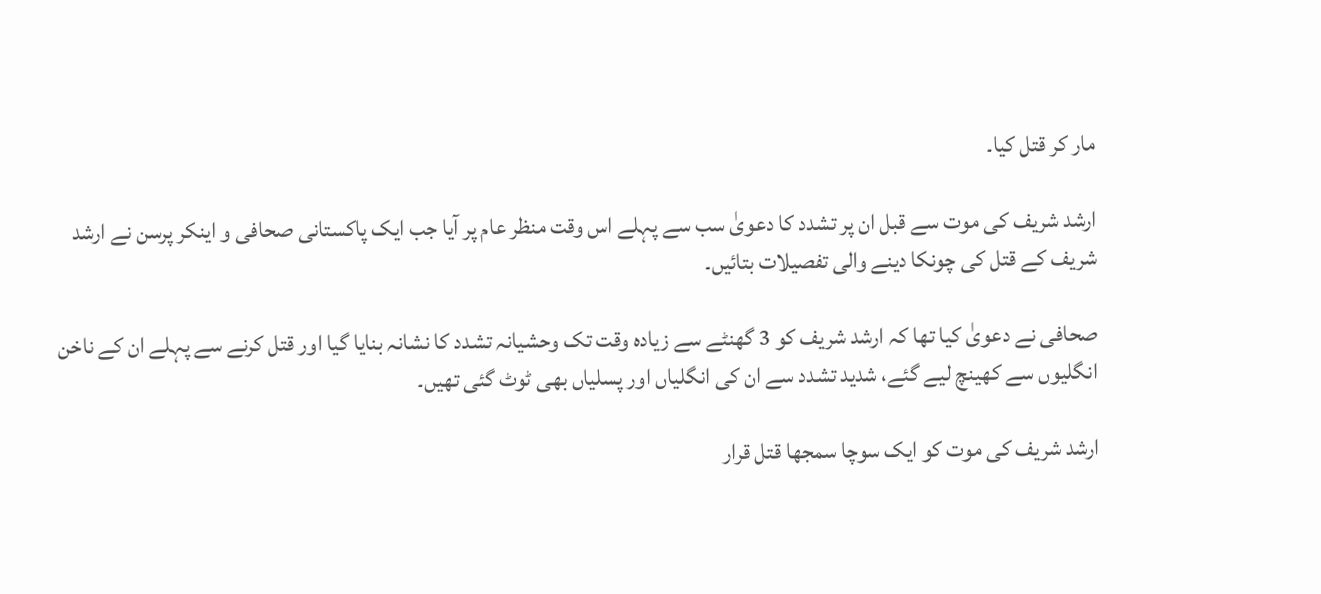مار کر قتل کیا۔

ارشد شریف کی موت سے قبل ان پر تشدد کا دعویٰ سب سے پہلے اس وقت منظر عام پر آیا جب ایک پاکستانی صحافی و اینکر پرسن نے ارشد شریف کے قتل کی چونکا دینے والی تفصیلات بتائیں۔

صحافی نے دعویٰ کیا تھا کہ ارشد شریف کو 3 گھنٹے سے زیادہ وقت تک وحشیانہ تشدد کا نشانہ بنایا گیا اور قتل کرنے سے پہلے ان کے ناخن انگلیوں سے کھینچ لیے گئے، شدید تشدد سے ان کی انگلیاں اور پسلیاں بھی ٹوٹ گئی تھیں۔

ارشد شریف کی موت کو ایک سوچا سمجھا قتل قرار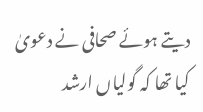دیتے ہوئے صحافی نے دعویٰ کیا تھا کہ گولیاں ارشد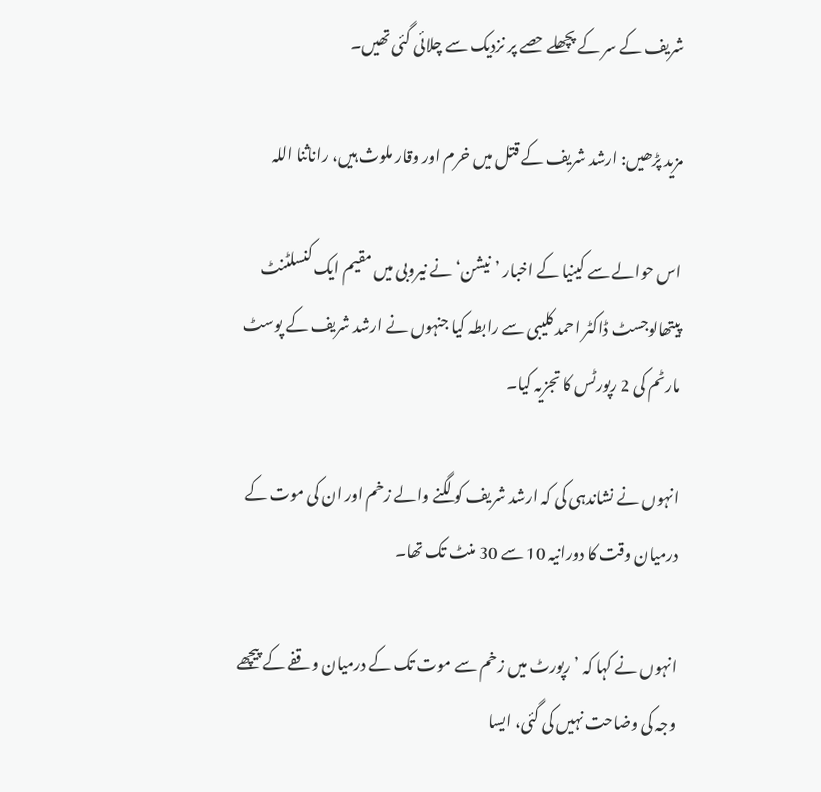شریف کے سر کے پچھلے حصے پر نزدیک سے چلائی گئی تھیں۔

مزید پڑھیں: ارشد شریف کے قتل میں خرم اور وقار ملوث ہیں، راناثنا اللہ

اس حوالے سے کینیا کے اخبار ’نیشن‘ نے نیروبی میں مقیم ایک کنسلٹنٹ پیتھالوجسٹ ڈاکٹر احمد کلیبی سے رابطہ کیا جنہوں نے ارشد شریف کے پوسٹ مارٹم کی 2 رپورٹس کا تجزیہ کیا۔

انہوں نے نشاندہی کی کہ ارشد شریف کو لگنے والے زخم اور ان کی موت کے درمیان وقت کا دورانیہ 10 سے 30 منٹ تک تھا۔

انہوں نے کہا کہ ’رپورٹ میں زخم سے موت تک کے درمیان وقفے کے پیچھے وجہ کی وضاحت نہیں کی گئی، ایسا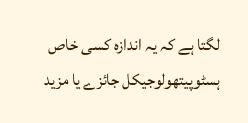لگتا ہے کہ یہ اندازہ کسی خاص ہسٹوپیتھولوجیکل جائزے یا مزید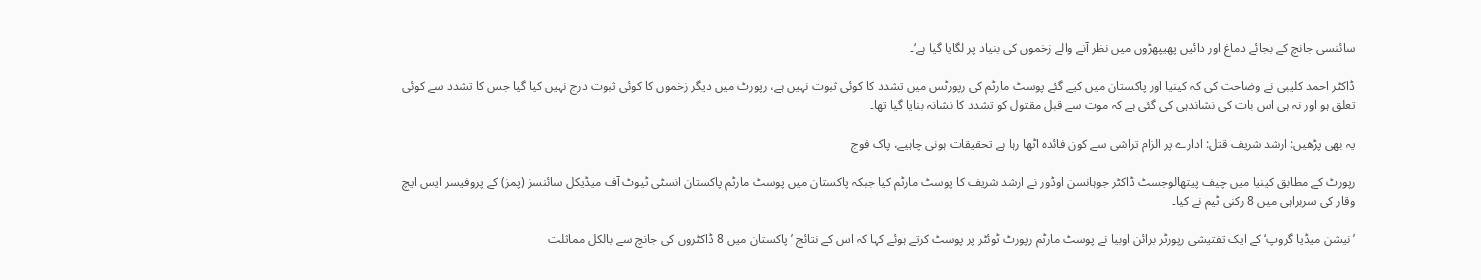سائنسی جانچ کے بجائے دماغ اور دائیں پھیپھڑوں میں نظر آنے والے زخموں کی بنیاد پر لگایا گیا ہے‘۔

ڈاکٹر احمد کلیبی نے وضاحت کی کہ کینیا اور پاکستان میں کیے گئے پوسٹ مارٹم کی رپورٹس میں تشدد کا کوئی ثبوت نہیں ہے، رپورٹ میں دیگر زخموں کا کوئی ثبوت درج نہیں کیا گیا جس کا تشدد سے کوئی تعلق ہو اور نہ ہی اس بات کی نشاندہی کی گئی ہے کہ موت سے قبل مقتول کو تشدد کا نشانہ بنایا گیا تھا۔

یہ بھی پڑھیں: ارشد شریف قتل: ادارے پر الزام تراشی سے کون فائدہ اٹھا رہا ہے تحقیقات ہونی چاہیے، پاک فوج

رپورٹ کے مطابق کینیا میں چیف پیتھالوجسٹ ڈاکٹر جوہانسن اوڈور نے ارشد شریف کا پوسٹ مارٹم کیا جبکہ پاکستان میں پوسٹ مارٹم پاکستان انسٹی ٹیوٹ آف میڈیکل سائنسز (پمز) کے پروفیسر ایس ایچ وقار کی سربراہی میں 8 رکنی ٹیم نے کیا۔

’نیشن میڈیا گروپ‘ کے ایک تفتیشی رپورٹر برائن اوبیا نے پوسٹ مارٹم رپورٹ ٹوئٹر پر پوسٹ کرتے ہوئے کہا کہ اس کے نتائج ’پاکستان میں 8 ڈاکٹروں کی جانچ سے بالکل مماثلت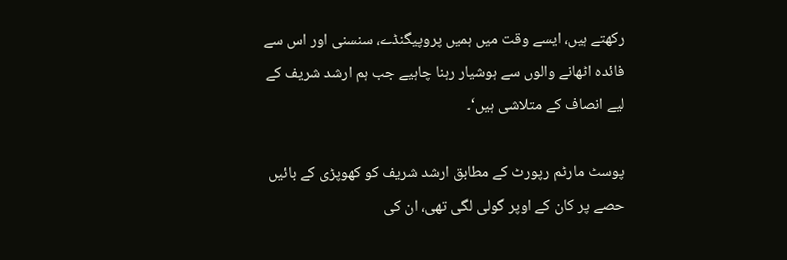رکھتے ہیں، ایسے وقت میں ہمیں پروپیگنڈے، سنسنی اور اس سے فائدہ اٹھانے والوں سے ہوشیار رہنا چاہیے جب ہم ارشد شریف کے لیے انصاف کے متلاشی ہیں‘۔

پوسٹ مارٹم رپورٹ کے مطابق ارشد شریف کو کھوپڑی کے بائیں حصے پر کان کے اوپر گولی لگی تھی، ان کی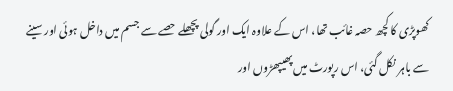کھوپڑی کا کچھ حصہ غائب تھا، اس کے علاوہ ایک اور گولی پچھلے حصے سے جسم میں داخل ہوئی اور سینے سے باہر نکل گئی، اس رپورٹ میں پھیپھڑوں اور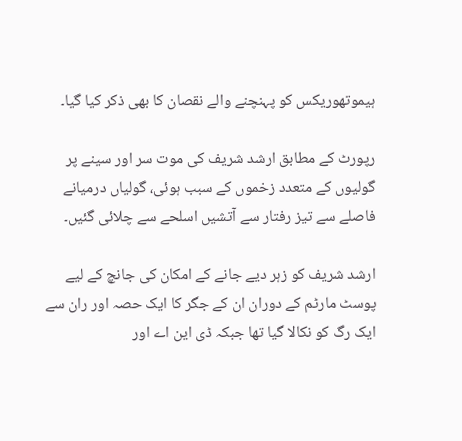ہیموتھوریکس کو پہنچنے والے نقصان کا بھی ذکر کیا گیا۔

رپورٹ کے مطابق ارشد شریف کی موت سر اور سینے پر گولیوں کے متعدد زخموں کے سبب ہوئی، گولیاں درمیانے فاصلے سے تیز رفتار سے آتشیں اسلحے سے چلائی گئیں۔

ارشد شریف کو زہر دیے جانے کے امکان کی جانچ کے لیے پوسٹ مارٹم کے دوران ان کے جگر کا ایک حصہ اور ران سے ایک رگ کو نکالا گیا تھا جبکہ ڈی این اے اور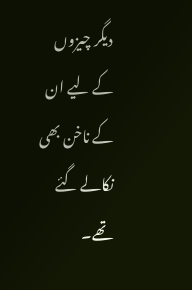دیگر چیزوں کے لیے ان کے ناخن بھی نکالے گئے تھے۔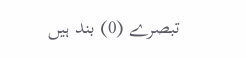تبصرے (0) بند ہیں